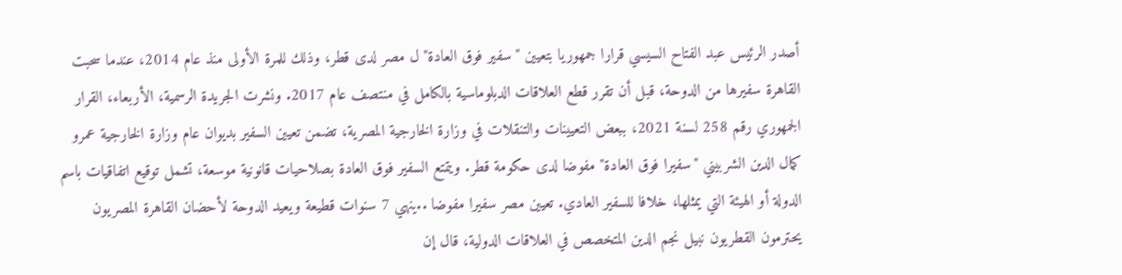أصدر الرئيس عبد الفتاح السيسي قرارا جمهوريا بتعيين "سفير فوق العادة" ل مصر لدى قطر، وذلك للمرة الأولى منذ عام 2014، عندما سحبت القاهرة سفيرها من الدوحة، قبل أن تقرر قطع العلاقات الدبلوماسية بالكامل في منتصف عام 2017. ونشرت الجريدة الرسمية، الأربعاء، القرار الجمهوري رقم 258 لسنة 2021، ببعض التعيينات والتنقلات في وزارة الخارجية المصرية، تضمن تعيين السفير بديوان عام وزارة الخارجية عمرو كمال الدين الشربيني "سفيرا فوق العادة" مفوضا لدى حكومة قطر. ويتمتع السفير فوق العادة بصلاحيات قانونية موسعة، تشمل توقيع اتفاقيات باسم الدولة أو الهيئة التي يمثلها، خلافا للسفير العادي. تعيين مصر سفيرا مفوضا ..ينهي 7 سنوات قطيعة ويعيد الدوحة لأحضان القاهرة المصريون يحترمون القطريون نبيل نجم الدين المتخصص في العلاقات الدولية، قال إن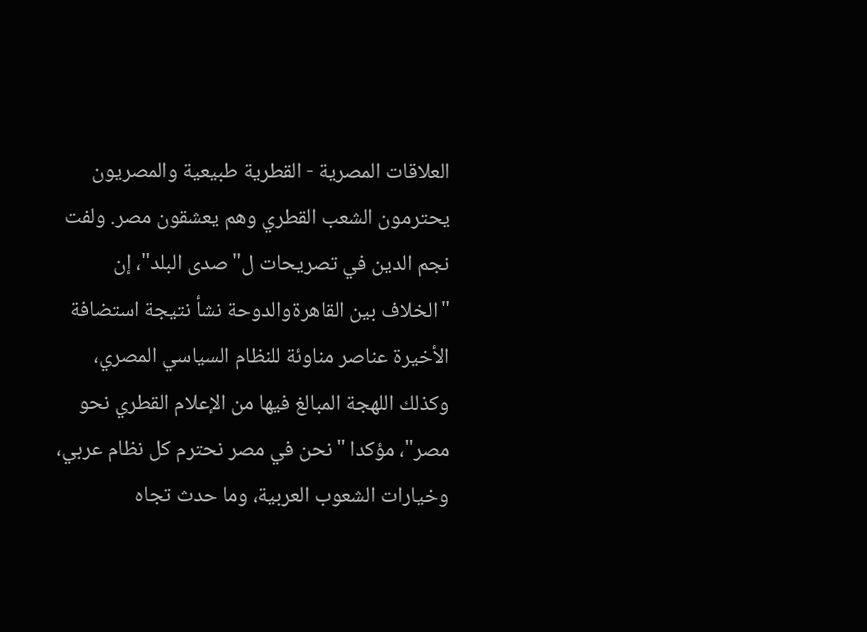العلاقات المصرية - القطرية طبيعية والمصريون يحترمون الشعب القطري وهم يعشقون مصر. ولفت نجم الدين في تصريحات ل"صدى البلد"، إن "الخلاف بين القاهرةوالدوحة نشأ نتيجة استضافة الأخيرة عناصر مناوئة للنظام السياسي المصري، وكذلك اللهجة المبالغ فيها من الإعلام القطري نحو مصر"، مؤكدا "نحن في مصر نحترم كل نظام عربي، وخيارات الشعوب العربية، وما حدث تجاه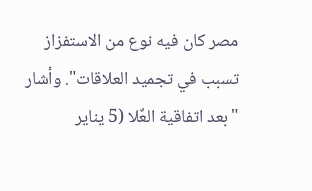مصر كان فيه نوع من الاستفزاز تسبب في تجميد العلاقات". وأشار "بعد اتفاقية العٌلا (5 يناير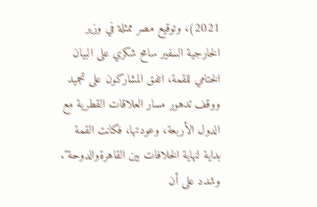2021)، وتوقيع مصر ممثلة في وزير الخارجية السفير سامح شكري على البيان الختامي للقمة، اتفق المشاركون على تجميد ووقف تدهور مسار العلاقات القطرية مع الدول الأربعة، وعودتها، فكانت القمة بداية لنهاية الخلافات بين القاهرةوالدوحة". وشدد على أن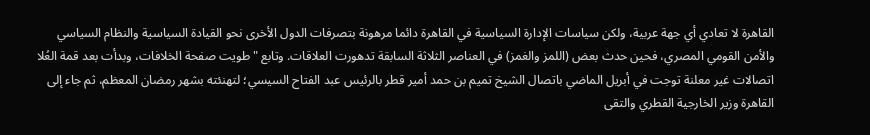القاهرة لا تعادي أي جهة عربية، ولكن سياسات الإدارة السياسية في القاهرة دائما مرهونة بتصرفات الدول الأخرى نحو القيادة السياسية والنظام السياسي والأمن القومي المصري، فحين حدث بعض (اللمز والغمز) في العناصر الثلاثة السابقة تدهورت العلاقات. وتابع "طويت صفحة الخلافات، وبدأت بعد قمة العُلا اتصالات غير معلنة توجت في أبريل الماضي باتصال الشيخ تميم بن حمد أمير قطر بالرئيس عبد الفتاح السيسي؛ لتهنئته بشهر رمضان المعظم، ثم جاء إلى القاهرة وزير الخارجية القطري والتقى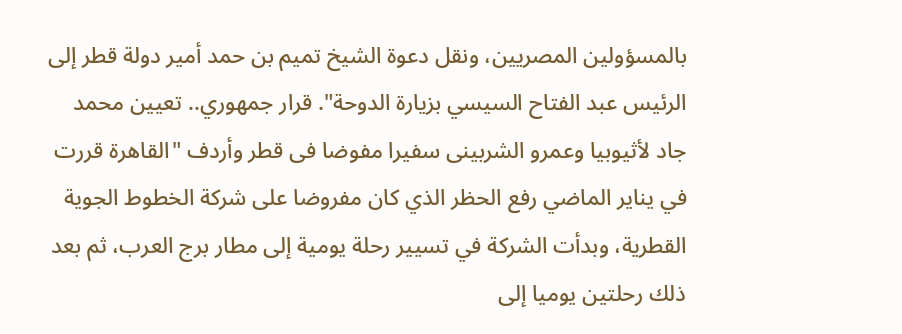بالمسؤولين المصريين، ونقل دعوة الشيخ تميم بن حمد أمير دولة قطر إلى الرئيس عبد الفتاح السيسي بزيارة الدوحة". قرار جمهوري.. تعيين محمد جاد لأثيوبيا وعمرو الشربينى سفيرا مفوضا فى قطر وأردف "القاهرة قررت في يناير الماضي رفع الحظر الذي كان مفروضا على شركة الخطوط الجوية القطرية، وبدأت الشركة في تسيير رحلة يومية إلى مطار برج العرب، ثم بعد ذلك رحلتين يوميا إلى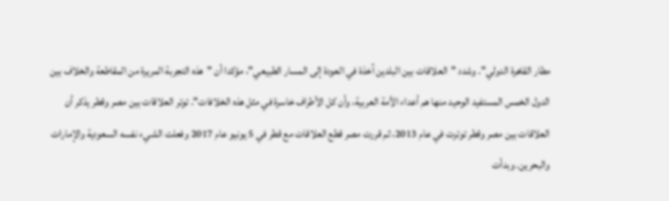مطار القاهرة الدولي". وشدد "العلاقات بين البلدين آخذة في العودة إلى المسار الطبيعي"، مؤكدا أن "هذه التجربة المريرة من المقاطعة والخلاف بين الدول الخمس المستفيد الوحيد منها هم أعداء الأمة العربية، وأن كل الأطراف خاسرة في مثل هذه الخلافات". توتر العلاقات بين مصر وقطر يذكر أن العلاقات بين مصر وقطر توترت في عام 2013، ثم قررت مصر قطع العلاقات مع قطر في 5 يونيو عام 2017 وفعلت الشيء نفسه السعودية والإمارات والبحرين. وبدأت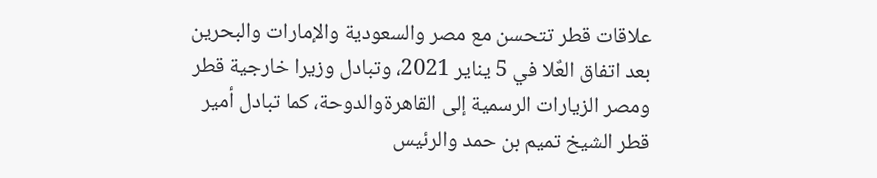علاقات قطر تتحسن مع مصر والسعودية والإمارات والبحرين بعد اتفاق العٌلا في 5 يناير 2021، وتبادل وزيرا خارجية قطر ومصر الزيارات الرسمية إلى القاهرةوالدوحة، كما تبادل أمير قطر الشيخ تميم بن حمد والرئيس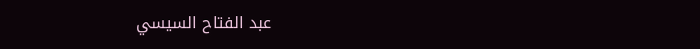عبد الفتاح السيسي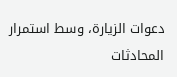دعوات الزيارة، وسط استمرار المحادثات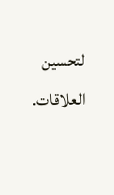لتحسين العلاقات.